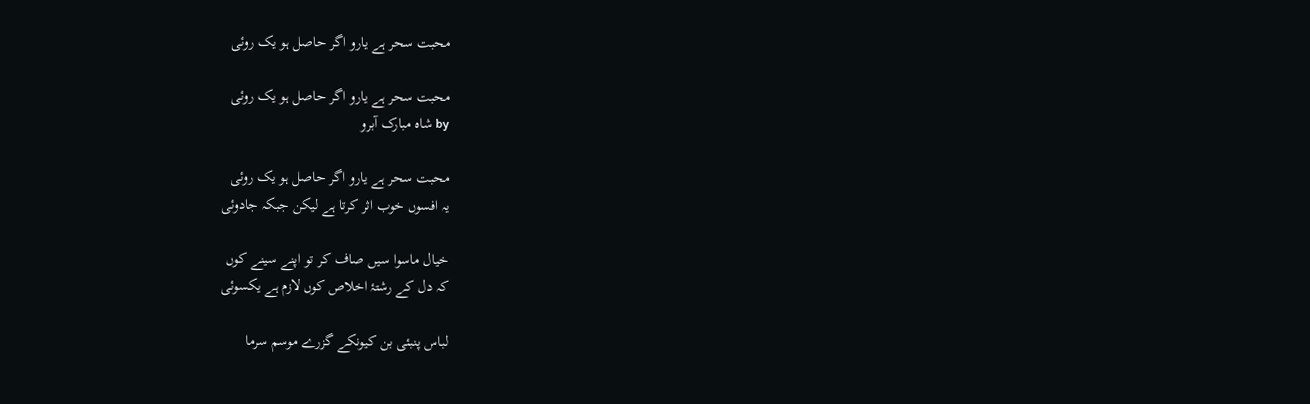محبت سحر ہے یارو اگر حاصل ہو یک روئی

محبت سحر ہے یارو اگر حاصل ہو یک روئی
by شاہ مبارک آبرو

محبت سحر ہے یارو اگر حاصل ہو یک روئی
یہ افسوں خوب اثر کرتا ہے لیکن جبکہ جادوئی

خیال ماسوا سیں صاف کر تو اپنے سینے کوں
کہ دل کے رشتۂ اخلاص کوں لازم ہے یکسوئی

لباس پنبئی بن کیونکے گزرے موسم سرما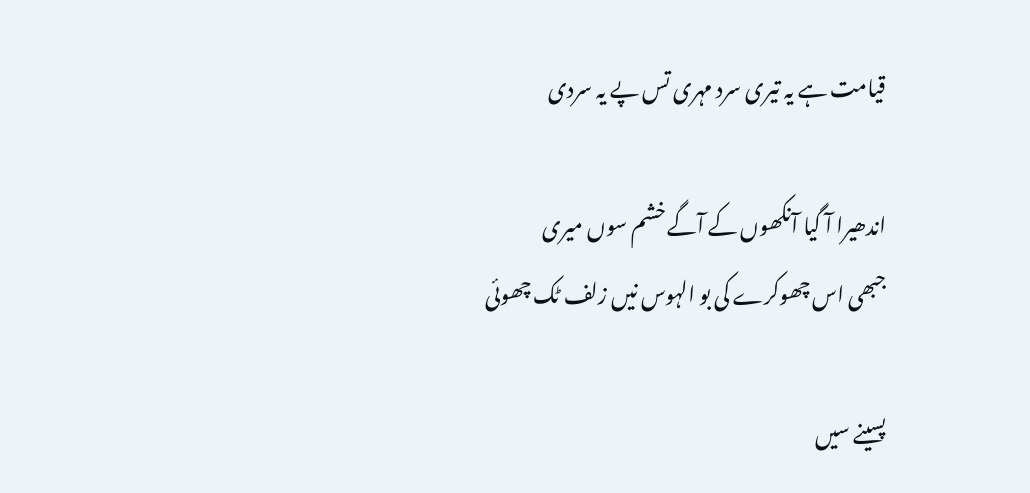قیامت ہے یہ تیری سرد مہری تس پے یہ سردی

اندھیرا آ گیا آنکھوں کے آگے خشم سوں میری
جبھی اس چھوکرے کی بو الہوس نیں زلف ٹک چھوئی

پسینے سیں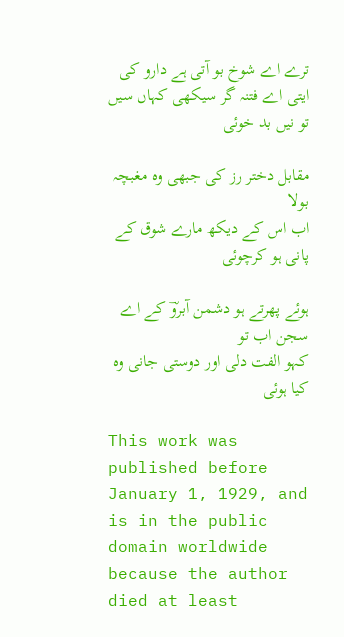ترے اے شوخ بو آتی ہے دارو کی
ایتی اے فتنہ گر سیکھی کہاں سیں تو نیں بد خوئی

مقابل دختر رز کی جبھی وہ مغبچہ بولا
اب اس کے دیکھ مارے شوق کے پانی ہو کرچوئی

ہوئے پھرتے ہو دشمن آبروؔ کے اے سجن اب تو
کہو الفت دلی اور دوستی جانی وہ کیا ہوئی

This work was published before January 1, 1929, and is in the public domain worldwide because the author died at least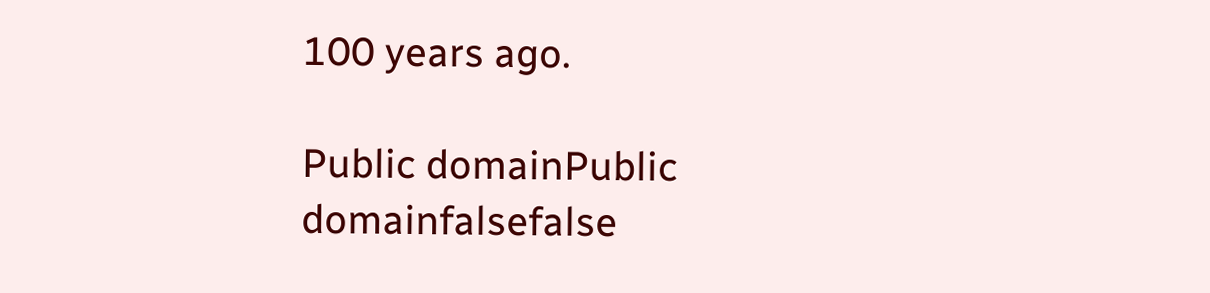100 years ago.

Public domainPublic domainfalsefalse